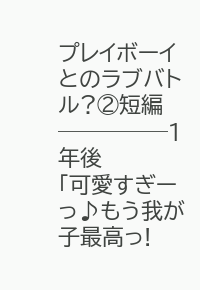プレイボーイとのラブバトル?②短編
─────1年後
「可愛すぎーっ♪もう我が子最高っ!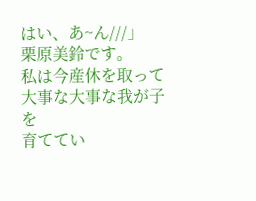はい、あ~ん///」
栗原美鈴です。
私は今産休を取って大事な大事な我が子を
育ててい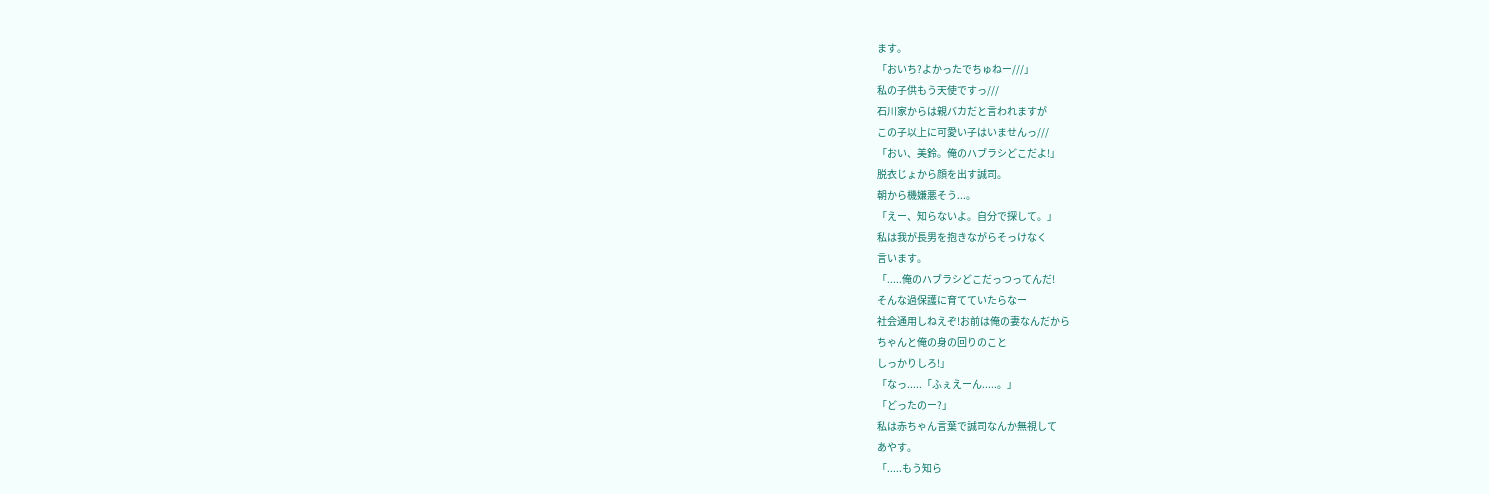ます。
「おいち?よかったでちゅねー///」
私の子供もう天使ですっ///
石川家からは親バカだと言われますが
この子以上に可愛い子はいませんっ///
「おい、美鈴。俺のハブラシどこだよ!」
脱衣じょから顔を出す誠司。
朝から機嫌悪そう...。
「えー、知らないよ。自分で探して。」
私は我が長男を抱きながらそっけなく
言います。
「.....俺のハブラシどこだっつってんだ!
そんな過保護に育てていたらなー
社会通用しねえぞ!お前は俺の妻なんだから
ちゃんと俺の身の回りのこと
しっかりしろ!」
「なっ.....「ふぇえーん.....。」
「どったのー?」
私は赤ちゃん言葉で誠司なんか無視して
あやす。
「.....もう知ら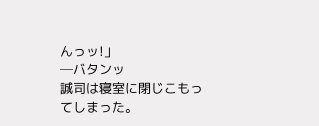んっッ!」
─バタンッ
誠司は寝室に閉じこもってしまった。